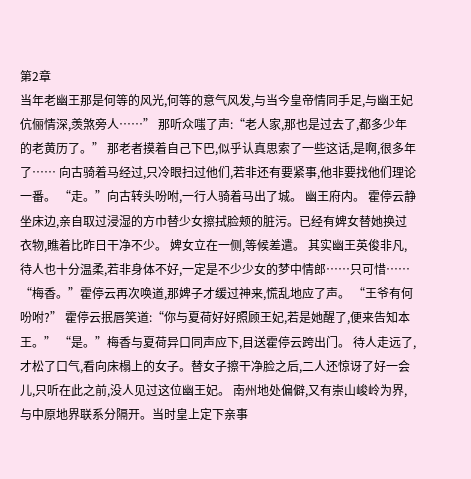第2章
当年老幽王那是何等的风光,何等的意气风发,与当今皇帝情同手足,与幽王妃伉俪情深,羡煞旁人……” 那听众嗤了声:“老人家,那也是过去了,都多少年的老黄历了。” 那老者摸着自己下巴,似乎认真思索了一些这话,是啊,很多年了…… 向古骑着马经过,只冷眼扫过他们,若非还有要紧事,他非要找他们理论一番。 “走。”向古转头吩咐,一行人骑着马出了城。 幽王府内。 霍停云静坐床边,亲自取过浸湿的方巾替少女擦拭脸颊的脏污。已经有婢女替她换过衣物,瞧着比昨日干净不少。 婢女立在一侧,等候差遣。 其实幽王英俊非凡,待人也十分温柔,若非身体不好,一定是不少少女的梦中情郎……只可惜…… “梅香。”霍停云再次唤道,那婢子才缓过神来,慌乱地应了声。 “王爷有何吩咐?” 霍停云抿唇笑道:“你与夏荷好好照顾王妃,若是她醒了,便来告知本王。” “是。”梅香与夏荷异口同声应下,目送霍停云跨出门。 待人走远了,才松了口气,看向床榻上的女子。替女子擦干净脸之后,二人还惊讶了好一会儿,只听在此之前,没人见过这位幽王妃。 南州地处偏僻,又有崇山峻岭为界,与中原地界联系分隔开。当时皇上定下亲事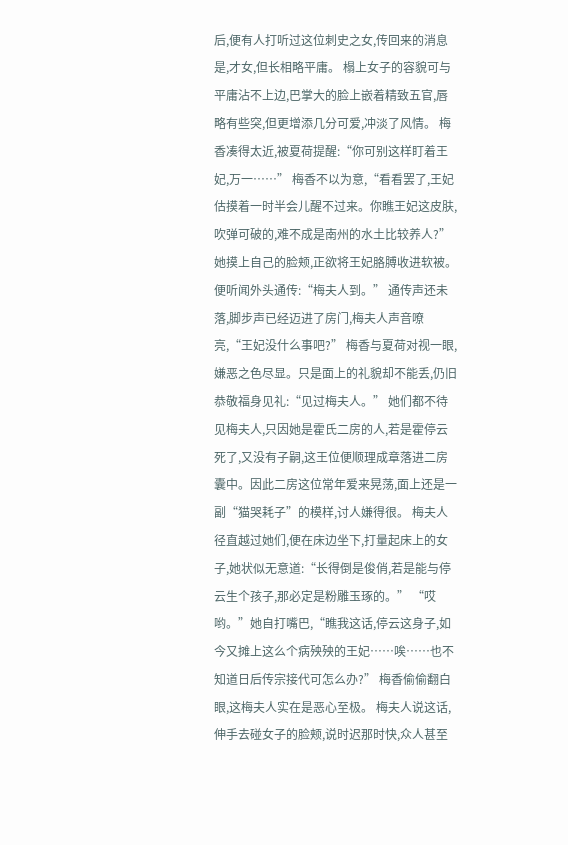后,便有人打听过这位刺史之女,传回来的消息是,才女,但长相略平庸。 榻上女子的容貌可与平庸沾不上边,巴掌大的脸上嵌着精致五官,唇略有些突,但更增添几分可爱,冲淡了风情。 梅香凑得太近,被夏荷提醒:“你可别这样盯着王妃,万一……” 梅香不以为意,“看看罢了,王妃估摸着一时半会儿醒不过来。你瞧王妃这皮肤,吹弹可破的,难不成是南州的水土比较养人?”她摸上自己的脸颊,正欲将王妃胳膊收进软被。 便听闻外头通传:“梅夫人到。” 通传声还未落,脚步声已经迈进了房门,梅夫人声音嘹亮,“王妃没什么事吧?” 梅香与夏荷对视一眼,嫌恶之色尽显。只是面上的礼貌却不能丢,仍旧恭敬福身见礼:“见过梅夫人。” 她们都不待见梅夫人,只因她是霍氏二房的人,若是霍停云死了,又没有子嗣,这王位便顺理成章落进二房囊中。因此二房这位常年爱来晃荡,面上还是一副“猫哭耗子”的模样,讨人嫌得很。 梅夫人径直越过她们,便在床边坐下,打量起床上的女子,她状似无意道:“长得倒是俊俏,若是能与停云生个孩子,那必定是粉雕玉琢的。” “哎哟。”她自打嘴巴,“瞧我这话,停云这身子,如今又摊上这么个病殃殃的王妃……唉……也不知道日后传宗接代可怎么办?” 梅香偷偷翻白眼,这梅夫人实在是恶心至极。 梅夫人说这话,伸手去碰女子的脸颊,说时迟那时快,众人甚至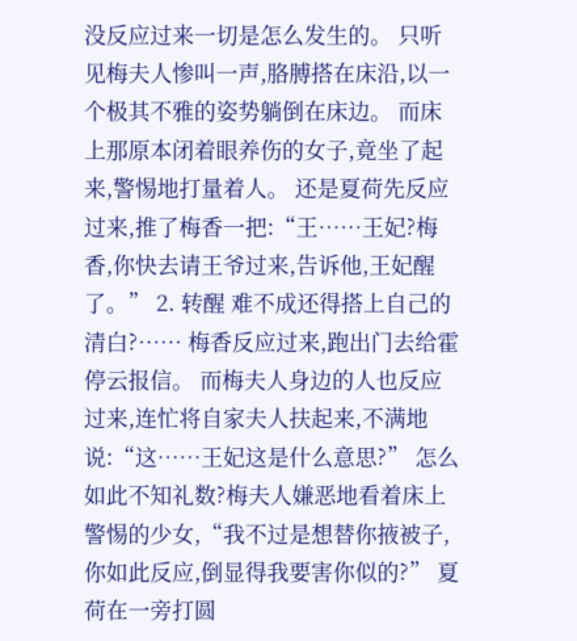没反应过来一切是怎么发生的。 只听见梅夫人惨叫一声,胳膊搭在床沿,以一个极其不雅的姿势躺倒在床边。 而床上那原本闭着眼养伤的女子,竟坐了起来,警惕地打量着人。 还是夏荷先反应过来,推了梅香一把:“王……王妃?梅香,你快去请王爷过来,告诉他,王妃醒了。” 2. 转醒 难不成还得搭上自己的清白?…… 梅香反应过来,跑出门去给霍停云报信。 而梅夫人身边的人也反应过来,连忙将自家夫人扶起来,不满地说:“这……王妃这是什么意思?” 怎么如此不知礼数?梅夫人嫌恶地看着床上警惕的少女,“我不过是想替你掖被子,你如此反应,倒显得我要害你似的?” 夏荷在一旁打圆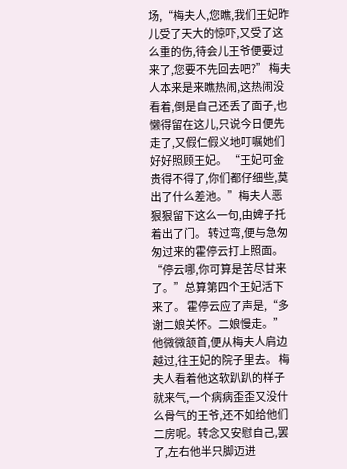场,“梅夫人,您瞧,我们王妃昨儿受了天大的惊吓,又受了这么重的伤,待会儿王爷便要过来了,您要不先回去吧?” 梅夫人本来是来瞧热闹,这热闹没看着,倒是自己还丢了面子,也懒得留在这儿,只说今日便先走了,又假仁假义地叮嘱她们好好照顾王妃。 “王妃可金贵得不得了,你们都仔细些,莫出了什么差池。”梅夫人恶狠狠留下这么一句,由婢子托着出了门。 转过弯,便与急匆匆过来的霍停云打上照面。 “停云哪,你可算是苦尽甘来了。”总算第四个王妃活下来了。 霍停云应了声是,“多谢二娘关怀。二娘慢走。” 他微微颔首,便从梅夫人肩边越过,往王妃的院子里去。 梅夫人看着他这软趴趴的样子就来气,一个病病歪歪又没什么骨气的王爷,还不如给他们二房呢。转念又安慰自己,罢了,左右他半只脚迈进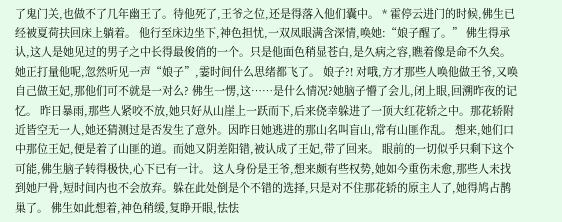了鬼门关,也做不了几年幽王了。待他死了,王爷之位,还是得落入他们囊中。 * 霍停云进门的时候,佛生已经被夏荷扶回床上躺着。 他行至床边坐下,神色担忧,一双凤眼满含深情,唤她:“娘子醒了。” 佛生得承认,这人是她见过的男子之中长得最俊俏的一个。只是他面色稍显苍白,是久病之容,瞧着像是命不久矣。 她正打量他呢,忽然听见一声“娘子”,霎时间什么思绪都飞了。 娘子?! 对哦,方才那些人唤他做王爷,又唤自己做王妃,那他们可不就是一对么? 佛生一愣,这……是什么情况?她脑子懵了会儿,闭上眼,回溯昨夜的记忆。 昨日暴雨,那些人紧咬不放,她只好从山崖上一跃而下,后来侥幸躲进了一顶大红花轿之中。那花轿附近皆空无一人,她还猜测过是否发生了意外。因昨日她逃进的那山名叫盲山,常有山匪作乱。 想来,她们口中那位王妃,便是着了山匪的道。而她又阴差阳错,被认成了王妃,带了回来。 眼前的一切似乎只剩下这个可能,佛生脑子转得极快,心下已有一计。 这人身份是王爷,想来颇有些权势,她如今重伤未愈,那些人未找到她尸骨,短时间内也不会放弃。躲在此处倒是个不错的选择,只是对不住那花轿的原主人了,她得鸠占鹊巢了。 佛生如此想着,神色稍缓,复睁开眼,怯怯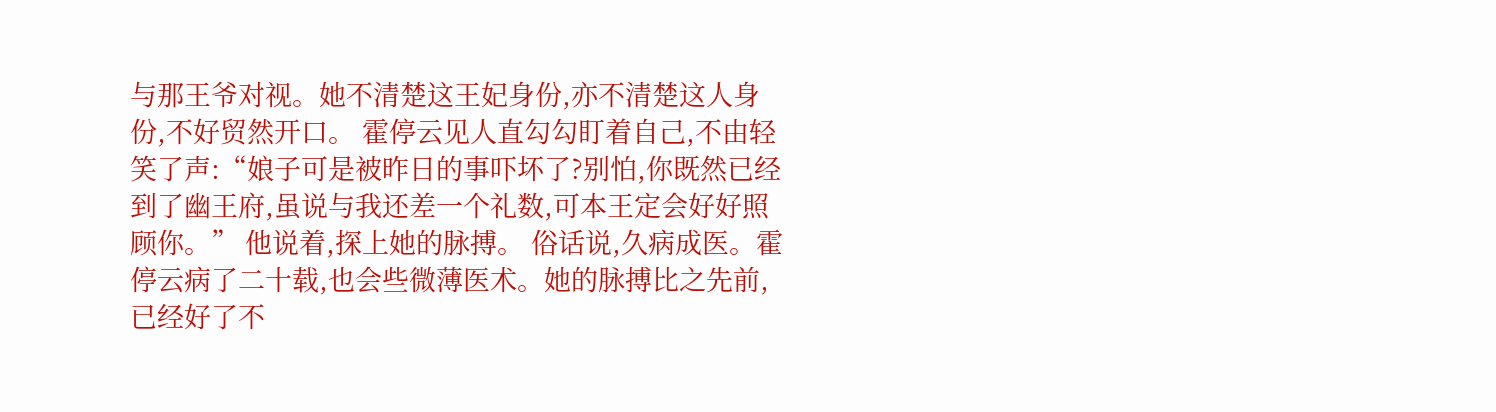与那王爷对视。她不清楚这王妃身份,亦不清楚这人身份,不好贸然开口。 霍停云见人直勾勾盯着自己,不由轻笑了声:“娘子可是被昨日的事吓坏了?别怕,你既然已经到了幽王府,虽说与我还差一个礼数,可本王定会好好照顾你。” 他说着,探上她的脉搏。 俗话说,久病成医。霍停云病了二十载,也会些微薄医术。她的脉搏比之先前,已经好了不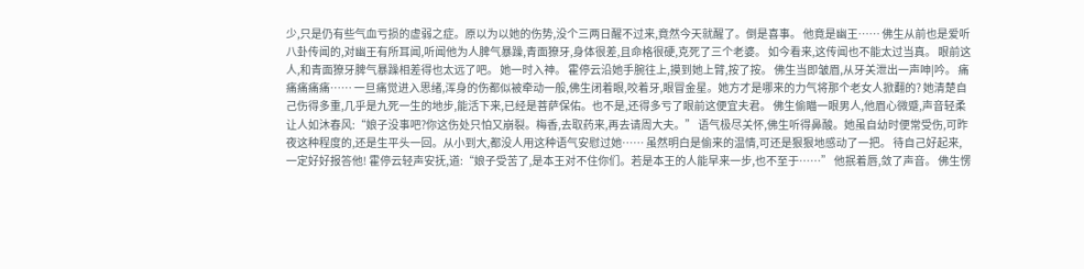少,只是仍有些气血亏损的虚弱之症。原以为以她的伤势,没个三两日醒不过来,竟然今天就醒了。倒是喜事。 他竟是幽王…… 佛生从前也是爱听八卦传闻的,对幽王有所耳闻,听闻他为人脾气暴躁,青面獠牙,身体很差,且命格很硬,克死了三个老婆。 如今看来,这传闻也不能太过当真。 眼前这人,和青面獠牙脾气暴躁相差得也太远了吧。 她一时入神。 霍停云沿她手腕往上,摸到她上臂,按了按。 佛生当即皱眉,从牙关泄出一声呻|吟。 痛痛痛痛痛…… 一旦痛觉进入思绪,浑身的伤都似被牵动一般,佛生闭着眼,咬着牙,眼冒金星。她方才是哪来的力气将那个老女人掀翻的? 她清楚自己伤得多重,几乎是九死一生的地步,能活下来,已经是菩萨保佑。也不是,还得多亏了眼前这便宜夫君。 佛生偷瞄一眼男人,他眉心微蹙,声音轻柔让人如沐春风:“娘子没事吧?你这伤处只怕又崩裂。梅香,去取药来,再去请周大夫。” 语气极尽关怀,佛生听得鼻酸。她虽自幼时便常受伤,可昨夜这种程度的,还是生平头一回。从小到大,都没人用这种语气安慰过她…… 虽然明白是偷来的温情,可还是狠狠地感动了一把。 待自己好起来,一定好好报答他! 霍停云轻声安抚,道:“娘子受苦了,是本王对不住你们。若是本王的人能早来一步,也不至于……” 他抿着唇,敛了声音。 佛生愣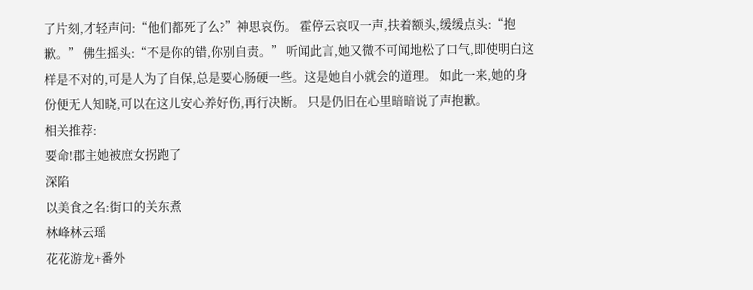了片刻,才轻声问:“他们都死了么?”神思哀伤。 霍停云哀叹一声,扶着额头,缓缓点头:“抱歉。” 佛生摇头:“不是你的错,你别自责。” 听闻此言,她又微不可闻地松了口气,即使明白这样是不对的,可是人为了自保,总是要心肠硬一些。这是她自小就会的道理。 如此一来,她的身份便无人知晓,可以在这儿安心养好伤,再行决断。 只是仍旧在心里暗暗说了声抱歉。
相关推荐:
要命!郡主她被庶女拐跑了
深陷
以美食之名:街口的关东煮
林峰林云瑶
花花游龙+番外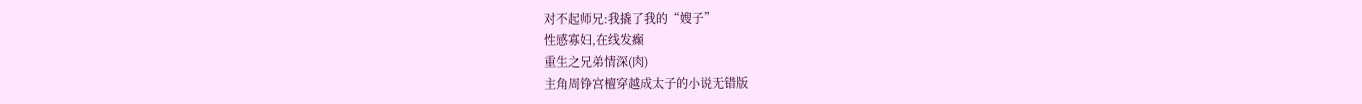对不起师兄:我撬了我的“嫂子”
性感寡妇,在线发癫
重生之兄弟情深(肉)
主角周铮宫檀穿越成太子的小说无错版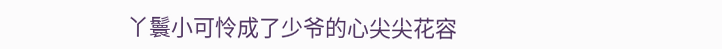丫鬟小可怜成了少爷的心尖尖花容